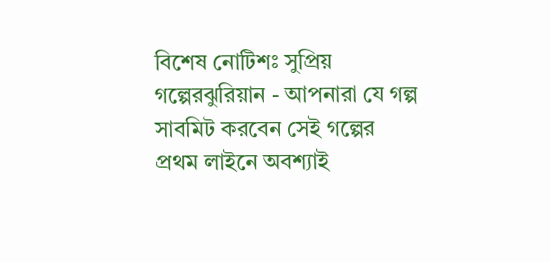বিশেষ নোটিশঃ সুপ্রিয় গল্পেরঝুরিয়ান - আপনারা যে গল্প সাবমিট করবেন সেই গল্পের প্রথম লাইনে অবশ্যাই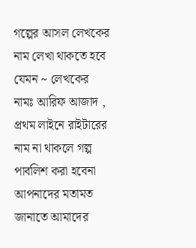গল্পের আসল লেখকের নাম লেখা থাকতে হবে যেমন ~ লেখকের নামঃ আরিফ আজাদ , প্রথম লাইনে রাইটারের নাম না থাকলে গল্প পাবলিশ করা হবেনা
আপনাদের মতামত জানাতে আমাদের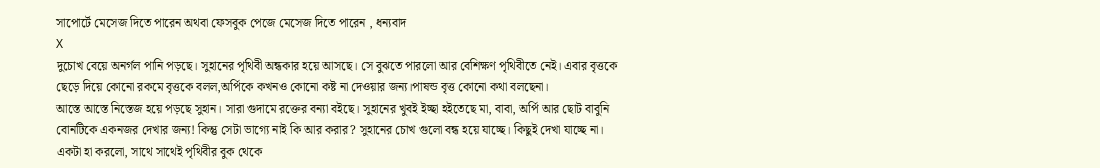সাপোর্টে মেসেজ দিতে পারেন অথবা ফেসবুক পেজে মেসেজ দিতে পারেন , ধন্যবাদ
X
দুচোখ বেয়ে অনর্গল পানি পড়ছে। সুহানের পৃথিবী অন্ধকার হয়ে আসছে। সে বুঝতে পারলো আর বেশিক্ষণ পৃথিবীতে নেই। এবার বৃত্তকে ছেড়ে দিয়ে কোনো রকমে বৃত্তকে বলল,অর্পিকে কখনও কোনো কষ্ট না দেওয়ার জন্য।পাষন্ড বৃত্ত কোনো কথা বলছেনা।
আস্তে আস্তে নিস্তেজ হয়ে পড়ছে সুহান। সারা গুদামে রক্তের বন্যা বইছে। সুহানের খুবই ইচ্ছা হইতেছে মা, বাবা, অর্পি আর ছোট বাবুনি বোনটিকে একনজর দেখার জন্য! কিন্তু সেটা ভাগ্যে নাই কি আর করার? সুহানের চোখ গুলো বন্ধ হয়ে যাচ্ছে। কিছুই দেখা যাচ্ছে না। একটা হা করলো, সাথে সাথেই পৃথিবীর বুক থেকে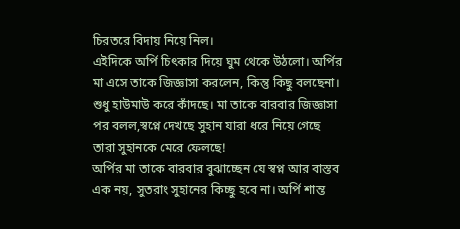চিরতরে বিদায় নিয়ে নিল।
এইদিকে অর্পি চিৎকার দিয়ে ঘুম থেকে উঠলো। অর্পির মা এসে তাকে জিজ্ঞাসা করলেন, কিন্তু কিছু বলছেনা। শুধু হাউমাউ করে কাঁদছে। মা তাকে বারবার জিজ্ঞাসা পর বলল,স্বপ্নে দেখছে সুহান যারা ধরে নিয়ে গেছে তারা সুহানকে মেরে ফেলছে!
অর্পির মা তাকে বারবার বুঝাচ্ছেন যে স্বপ্ন আর বাস্তব এক নয়, সুতরাং সুহানের কিচ্ছু হবে না। অর্পি শান্ত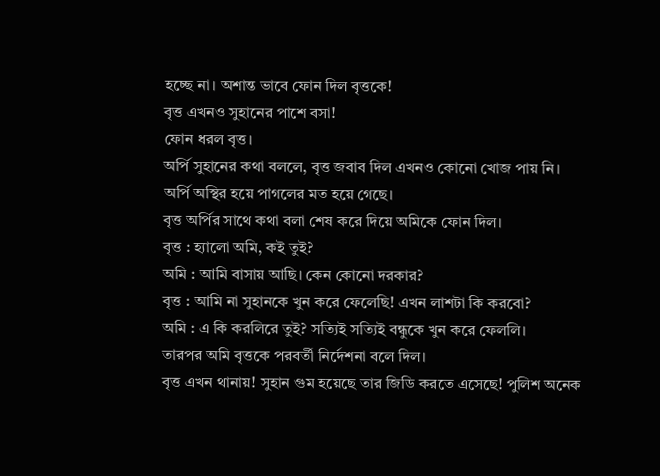হচ্ছে না। অশান্ত ভাবে ফোন দিল বৃত্তকে!
বৃত্ত এখনও সুহানের পাশে বসা!
ফোন ধরল বৃত্ত।
অর্পি সুহানের কথা বললে, বৃত্ত জবাব দিল এখনও কোনো খোজ পায় নি।
অর্পি অস্থির হয়ে পাগলের মত হয়ে গেছে।
বৃত্ত অর্পির সাথে কথা বলা শেষ করে দিয়ে অমিকে ফোন দিল।
বৃত্ত : হ্যালো অমি, কই তুই?
অমি : আমি বাসায় আছি। কেন কোনো দরকার?
বৃত্ত : আমি না সুহানকে খুন করে ফেলেছি! এখন লাশটা কি করবো?
অমি : এ কি করলিরে তুই? সত্যিই সত্যিই বন্ধুকে খুন করে ফেললি।
তারপর অমি বৃত্তকে পরবর্তী নির্দেশনা বলে দিল।
বৃত্ত এখন থানায়! সুহান গুম হয়েছে তার জিডি করতে এসেছে! পুলিশ অনেক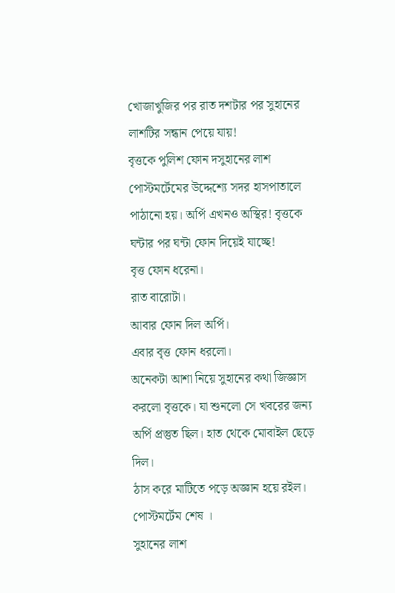খোজাখুজির পর রাত দশটার পর সুহানের লাশটির সন্ধান পেয়ে যায়!
বৃত্তকে পুলিশ ফোন দসুহানের লাশ পোস্টমর্টেমের উদ্দেশ্যে সদর হাসপাতালে পাঠানো হয়। অর্পি এখনও অস্থির! বৃত্তকে ঘন্টার পর ঘন্টা ফোন দিয়েই যাচ্ছে!
বৃত্ত ফোন ধরেনা।
রাত বারোটা।
আবার ফোন দিল অর্পি।
এবার বৃত্ত ফোন ধরলো।
অনেকটা আশা নিয়ে সুহানের কথা জিজ্ঞাস করলো বৃত্তকে। যা শুনলো সে খবরের জন্য অর্পি প্রস্তুত ছিল। হাত থেকে মোবাইল ছেড়ে দিল।
ঠাস করে মাটিতে পড়ে অজ্ঞান হয়ে রইল।
পোস্টমর্টেম শেষ ।
সুহানের লাশ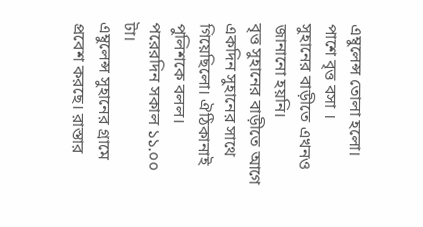এম্বুলেন্স তোলা হলো। পাশে বৃত্ত বসা ।
সুহানের বাড়ীতে এখনও জানানো হয়নি।
বৃত্ত সুহানের বাড়ীতে আগে একদিন সুহানের সাথে গিয়েছিলো। ঐঠিকানাই পুলিশকে বলল।
পরেরদিন সকাল ১১.০০ টা।
এম্বুলেন্স সুহানের গ্রামে প্রবেশ করছে। রাস্তার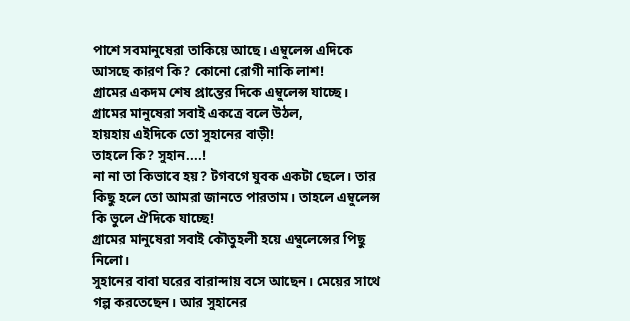পাশে সবমানুষেরা তাকিয়ে আছে। এম্বুলেন্স এদিকে আসছে কারণ কি? কোনো রোগী নাকি লাশ!
গ্রামের একদম শেষ প্রান্তের দিকে এম্বুলেন্স যাচ্ছে।
গ্রামের মানুষেরা সবাই একত্রে বলে উঠল,
হায়হায় এইদিকে তো সুহানের বাড়ী!
তাহলে কি? সুহান....!
না না তা কিভাবে হয়? টগবগে যুবক একটা ছেলে। তার কিছু হলে তো আমরা জানতে পারতাম। তাহলে এম্বুলেন্স কি ভুলে ঐদিকে যাচ্ছে!
গ্রামের মানুষেরা সবাই কৌতুহলী হয়ে এম্বুলেন্সের পিছু নিলো।
সুহানের বাবা ঘরের বারান্দায় বসে আছেন। মেয়ের সাথে গল্প করতেছেন। আর সুহানের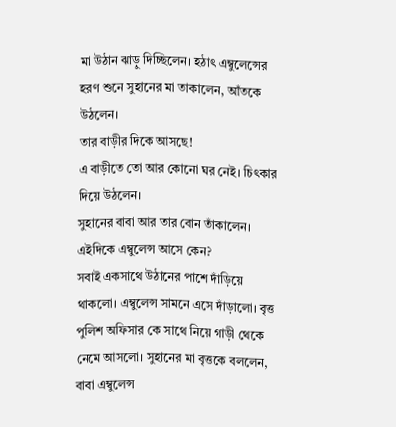মা উঠান ঝাড়ু দিচ্ছিলেন। হঠাৎ এম্বুলেন্সের হরণ শুনে সুহানের মা তাকালেন, আঁতকে উঠলেন।
তার বাড়ীর দিকে আসছে!
এ বাড়ীতে তো আর কোনো ঘর নেই। চিৎকার দিয়ে উঠলেন।
সুহানের বাবা আর তার বোন তাঁকালেন।
এইদিকে এম্বুলেন্স আসে কেন?
সবাই একসাথে উঠানের পাশে দাঁড়িয়ে থাকলো। এম্বুলেন্স সামনে এসে দাঁড়ালো। বৃত্ত পুলিশ অফিসার কে সাথে নিয়ে গাড়ী থেকে নেমে আসলো। সুহানের মা বৃত্তকে বললেন, বাবা এম্বুলেন্স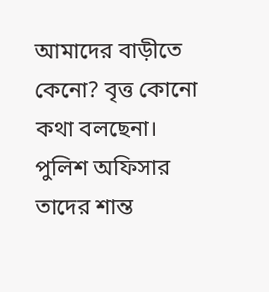আমাদের বাড়ীতে কেনো? বৃত্ত কোনো কথা বলছেনা।
পুলিশ অফিসার তাদের শান্ত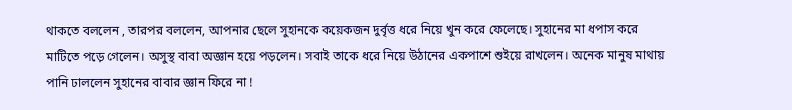থাকতে বললেন , তারপর বললেন, আপনার ছেলে সুহানকে কয়েকজন দুর্বৃত্ত ধরে নিয়ে খুন করে ফেলেছে। সুহানের মা ধপাস করে মাটিতে পড়ে গেলেন। অসুস্থ বাবা অজ্ঞান হয়ে পড়লেন। সবাই তাকে ধরে নিয়ে উঠানের একপাশে শুইয়ে রাখলেন। অনেক মানুষ মাথায় পানি ঢাললেন সুহানের বাবার জ্ঞান ফিরে না !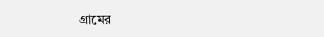গ্রামের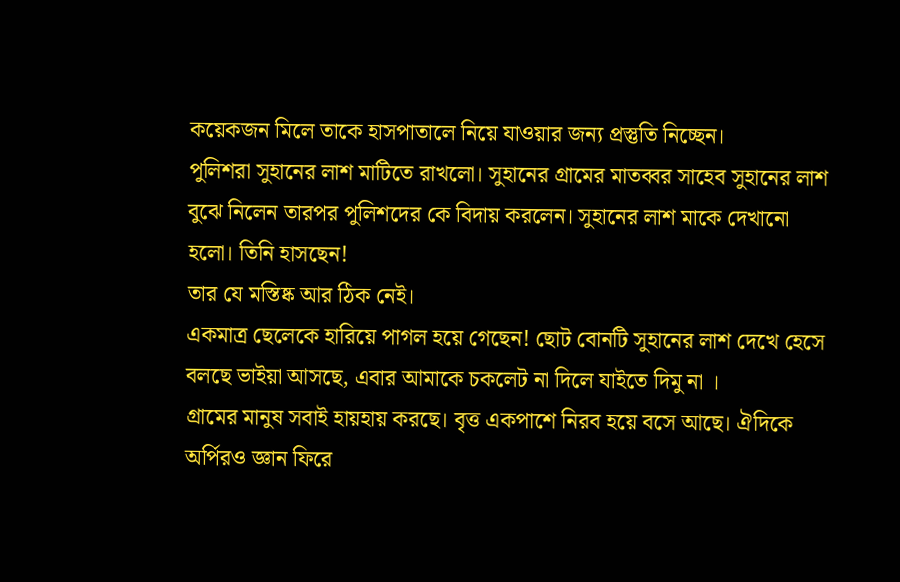কয়েকজন মিলে তাকে হাসপাতালে নিয়ে যাওয়ার জন্য প্রস্তুতি নিচ্ছেন।
পুলিশরা সুহানের লাশ মাটিতে রাখলো। সুহানের গ্রামের মাতব্বর সাহেব সুহানের লাশ বুঝে নিলেন তারপর পুলিশদের কে বিদায় করলেন। সুহানের লাশ মাকে দেখানো হলো। তিনি হাসছেন!
তার যে মস্তিষ্ক আর ঠিক নেই।
একমাত্র ছেলেকে হারিয়ে পাগল হয়ে গেছেন! ছোট বোনটি সুহানের লাশ দেখে হেসে বলছে ভাইয়া আসছে, এবার আমাকে চকলেট না দিলে যাইতে দিমু না ।
গ্রামের মানুষ সবাই হায়হায় করছে। বৃত্ত একপাশে নিরব হয়ে বসে আছে। ঐদিকে অর্পিরও জ্ঞান ফিরে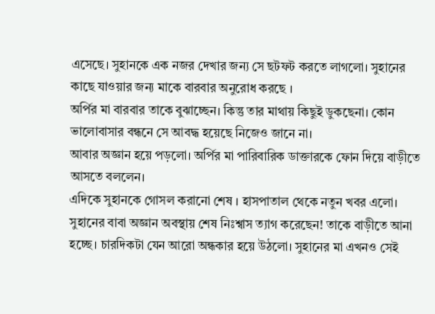এসেছে। সুহানকে এক নজর দেখার জন্য সে ছটফট করতে লাগলো। সুহানের কাছে যাওয়ার জন্য মাকে বারবার অনুরোধ করছে ।
অর্পির মা বারবার তাকে বুঝাচ্ছেন। কিন্তু তার মাথায় কিছুই ডুকছেনা। কোন ভালোবাসার বন্ধনে সে আবদ্ধ হয়েছে নিজেও জানে না।
আবার অজ্ঞান হয়ে পড়লো। অর্পির মা পারিবারিক ডাক্তারকে ফোন দিয়ে বাড়ীতে আসতে বললেন।
এদিকে সুহানকে গোসল করানো শেষ । হাসপাতাল থেকে নতুন খবর এলো। সুহানের বাবা অজ্ঞান অবস্থায় শেষ নিঃশ্বাস ত্যাগ করেছেন! তাকে বাড়ীতে আনা হচ্ছে। চারদিকটা যেন আরো অন্ধকার হয়ে উঠলো। সুহানের মা এখনও সেই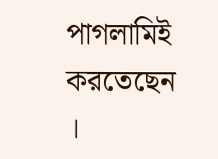পাগলামিই করতেছেন ।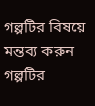গল্পটির বিষয়ে মন্তব্য করুন
গল্পটির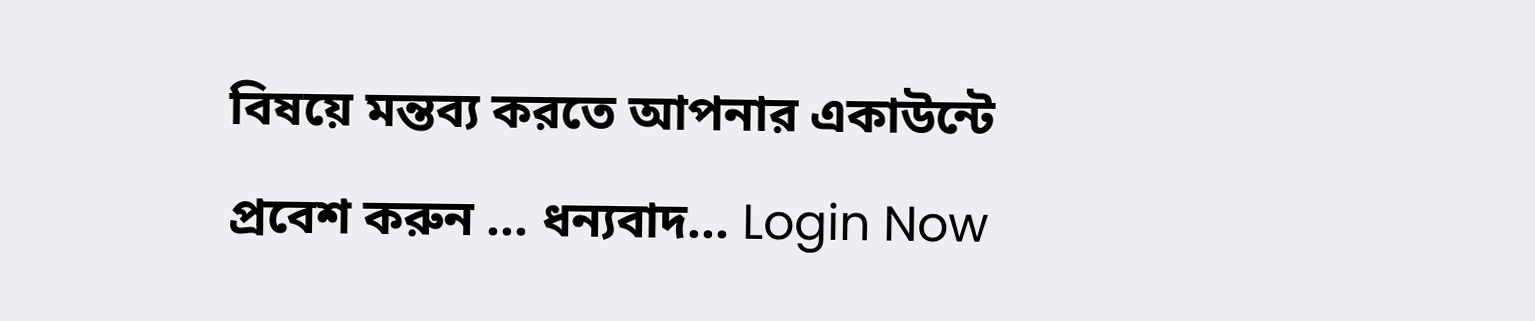বিষয়ে মন্তব্য করতে আপনার একাউন্টে প্রবেশ করুন ... ধন্যবাদ... Login Now